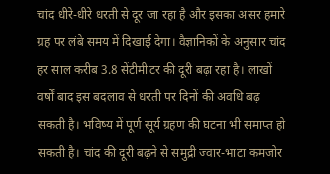चांद धीरे-धीरे धरती से दूर जा रहा है और इसका असर हमारे ग्रह पर लंबे समय में दिखाई देगा। वैज्ञानिकों के अनुसार चांद हर साल करीब 3.8 सेंटीमीटर की दूरी बढ़ा रहा है। लाखों वर्षों बाद इस बदलाव से धरती पर दिनों की अवधि बढ़ सकती है। भविष्य में पूर्ण सूर्य ग्रहण की घटना भी समाप्त हो सकती है। चांद की दूरी बढ़ने से समुद्री ज्वार-भाटा कमजोर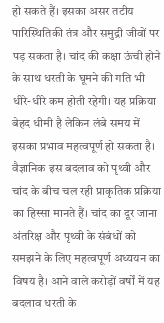हो सकते हैं। इसका असर तटीय पारिस्थितिकी तंत्र और समुद्री जीवों पर पड़ सकता है। चांद की कक्षा ऊंची होने के साथ धरती के घूमने की गति भी धीरे-धीरे कम होती रहेगी। यह प्रक्रिया बेहद धीमी है लेकिन लंबे समय में इसका प्रभाव महत्वपूर्ण हो सकता है। वैज्ञानिक इस बदलाव को पृथ्वी और चांद के बीच चल रही प्राकृतिक प्रक्रिया का हिस्सा मानते हैं। चांद का दूर जाना अंतरिक्ष और पृथ्वी के संबंधों को समझने के लिए महत्वपूर्ण अध्ययन का विषय है। आने वाले करोड़ों वर्षों में यह बदलाव धरती के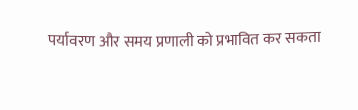पर्यावरण और समय प्रणाली को प्रभावित कर सकता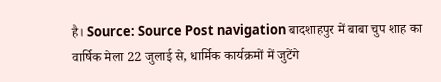है। Source: Source Post navigation बादशाहपुर में बाबा चुप शाह का वार्षिक मेला 22 जुलाई से, धार्मिक कार्यक्रमों में जुटेंगे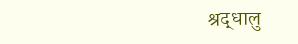श्रद्धालु